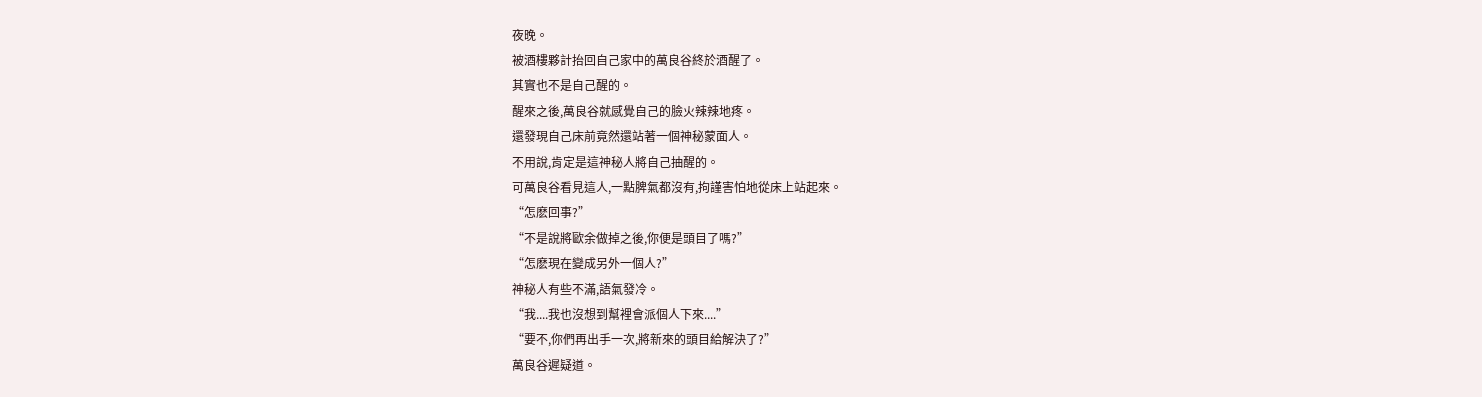夜晚。
被酒樓夥計抬回自己家中的萬良谷終於酒醒了。
其實也不是自己醒的。
醒來之後,萬良谷就感覺自己的臉火辣辣地疼。
還發現自己床前竟然還站著一個神秘蒙面人。
不用說,肯定是這神秘人將自己抽醒的。
可萬良谷看見這人,一點脾氣都沒有,拘謹害怕地從床上站起來。
“怎麽回事?”
“不是說將歐余做掉之後,你便是頭目了嗎?”
“怎麽現在變成另外一個人?”
神秘人有些不滿,語氣發冷。
“我....我也沒想到幫裡會派個人下來....”
“要不,你們再出手一次,將新來的頭目給解決了?”
萬良谷遲疑道。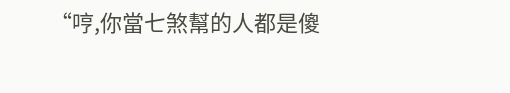“哼,你當七煞幫的人都是傻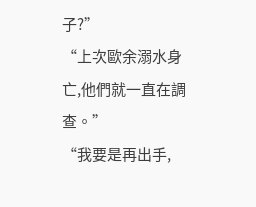子?”
“上次歐余溺水身亡,他們就一直在調查。”
“我要是再出手,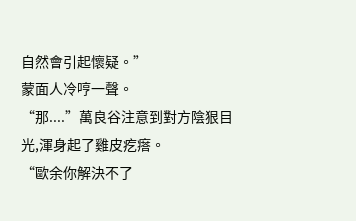自然會引起懷疑。”
蒙面人冷哼一聲。
“那....”萬良谷注意到對方陰狠目光,渾身起了雞皮疙瘩。
“歐余你解決不了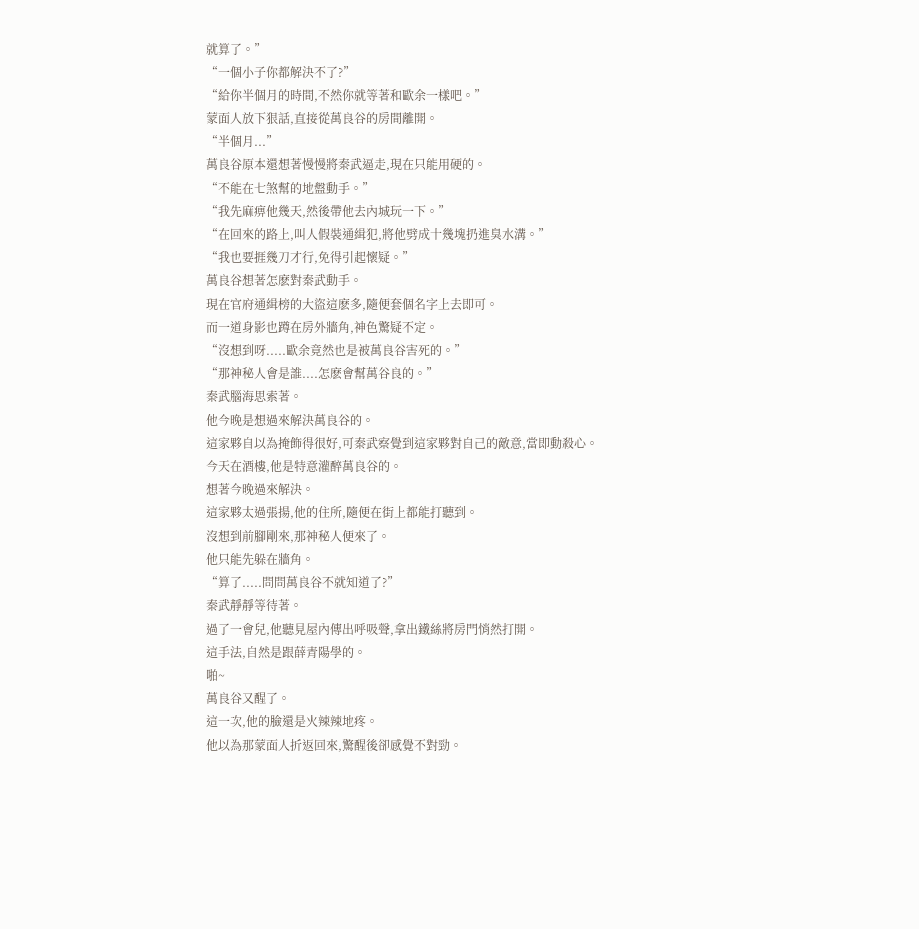就算了。”
“一個小子你都解決不了?”
“給你半個月的時間,不然你就等著和歐余一樣吧。”
蒙面人放下狠話,直接從萬良谷的房間離開。
“半個月...”
萬良谷原本還想著慢慢將秦武逼走,現在只能用硬的。
“不能在七煞幫的地盤動手。”
“我先麻痹他幾天,然後帶他去內城玩一下。”
“在回來的路上,叫人假裝通緝犯,將他劈成十幾塊扔進臭水溝。”
“我也要捱幾刀才行,免得引起懷疑。”
萬良谷想著怎麽對秦武動手。
現在官府通緝榜的大盜這麽多,隨便套個名字上去即可。
而一道身影也蹲在房外牆角,神色驚疑不定。
“沒想到呀.....歐余竟然也是被萬良谷害死的。”
“那神秘人會是誰....怎麽會幫萬谷良的。”
秦武腦海思索著。
他今晚是想過來解決萬良谷的。
這家夥自以為掩飾得很好,可秦武察覺到這家夥對自己的敵意,當即動殺心。
今天在酒樓,他是特意灌醉萬良谷的。
想著今晚過來解決。
這家夥太過張揚,他的住所,隨便在街上都能打聽到。
沒想到前腳剛來,那神秘人便來了。
他只能先躲在牆角。
“算了.....問問萬良谷不就知道了?”
秦武靜靜等待著。
過了一會兒,他聽見屋內傳出呼吸聲,拿出鐵絲將房門悄然打開。
這手法,自然是跟薛青陽學的。
啪~
萬良谷又醒了。
這一次,他的臉還是火辣辣地疼。
他以為那蒙面人折返回來,驚醒後卻感覺不對勁。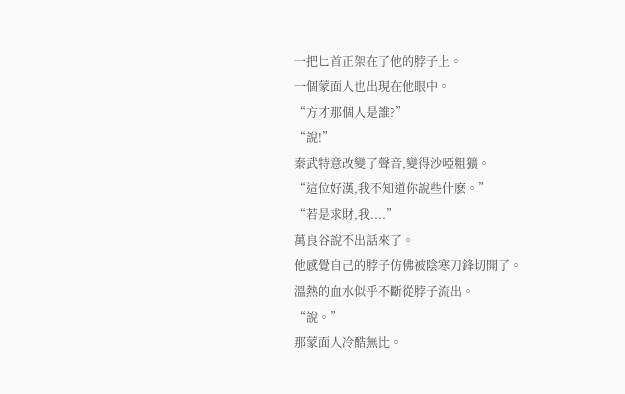一把匕首正架在了他的脖子上。
一個蒙面人也出現在他眼中。
“方才那個人是誰?”
“說!”
秦武特意改變了聲音,變得沙啞粗獷。
“這位好漢,我不知道你說些什麽。”
“若是求財,我....”
萬良谷說不出話來了。
他感覺自己的脖子仿佛被陰寒刀鋒切開了。
溫熱的血水似乎不斷從脖子流出。
“說。”
那蒙面人冷酷無比。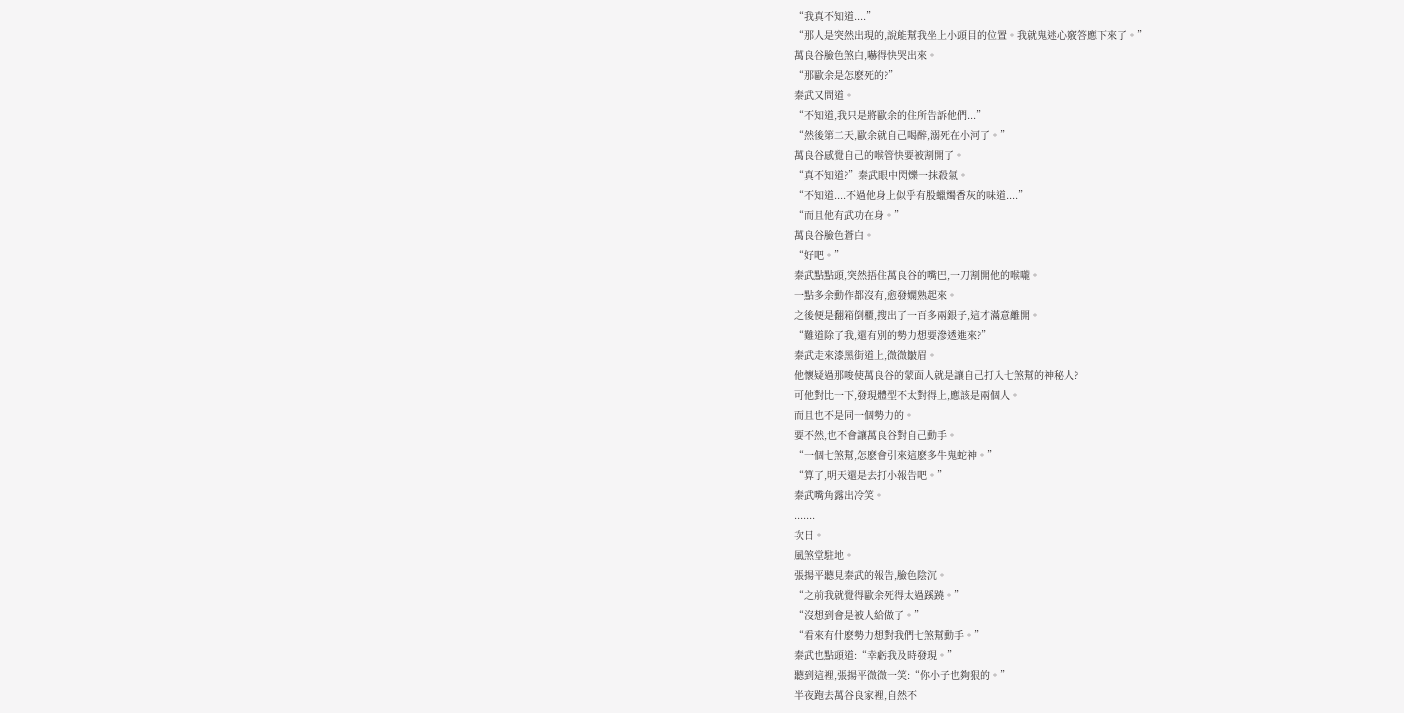“我真不知道....”
“那人是突然出現的,說能幫我坐上小頭目的位置。我就鬼迷心竅答應下來了。”
萬良谷臉色煞白,嚇得快哭出來。
“那歐余是怎麽死的?”
秦武又問道。
“不知道,我只是將歐余的住所告訴他們...”
“然後第二天,歐余就自己喝醉,溺死在小河了。”
萬良谷感覺自己的喉管快要被割開了。
“真不知道?”秦武眼中閃爍一抹殺氣。
“不知道....不過他身上似乎有股蠟燭香灰的味道....”
“而且他有武功在身。”
萬良谷臉色蒼白。
“好吧。”
秦武點點頭,突然捂住萬良谷的嘴巴,一刀割開他的喉嚨。
一點多余動作都沒有,愈發嫻熟起來。
之後便是翻箱倒櫃,搜出了一百多兩銀子,這才滿意離開。
“難道除了我,還有別的勢力想要滲透進來?”
秦武走來漆黑街道上,微微皺眉。
他懷疑過那唆使萬良谷的蒙面人就是讓自己打入七煞幫的神秘人?
可他對比一下,發現體型不太對得上,應該是兩個人。
而且也不是同一個勢力的。
要不然,也不會讓萬良谷對自己動手。
“一個七煞幫,怎麽會引來這麽多牛鬼蛇神。”
“算了,明天還是去打小報告吧。”
秦武嘴角露出冷笑。
.......
次日。
風煞堂駐地。
張揚平聽見秦武的報告,臉色陰沉。
“之前我就覺得歐余死得太過蹊蹺。”
“沒想到會是被人給做了。”
“看來有什麽勢力想對我們七煞幫動手。”
秦武也點頭道:“幸虧我及時發現。”
聽到這裡,張揚平微微一笑:“你小子也夠狠的。”
半夜跑去萬谷良家裡,自然不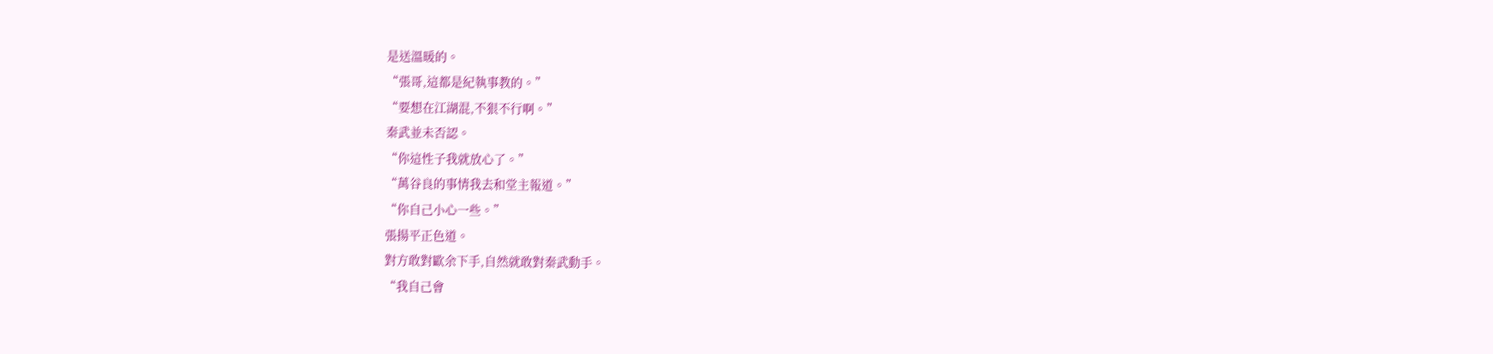是送溫暖的。
“張哥,這都是紀執事教的。”
“要想在江湖混,不狠不行啊。”
秦武並未否認。
“你這性子我就放心了。”
“萬谷良的事情我去和堂主報道。”
“你自己小心一些。”
張揚平正色道。
對方敢對歐余下手,自然就敢對秦武動手。
“我自己會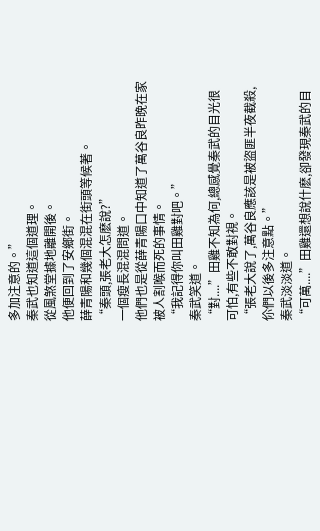多加注意的。”
秦武也知道這個道理。
從風煞堂據地離開後。
他便回到了安鄉街。
薛青陽和幾個混混在街頭等候著。
“秦頭,張老大怎麽說?”
一個瘦長混混問道。
他們也是從薛青陽口中知道了萬谷良昨晚在家被人割喉而死的事情。
“我記得你叫田雞對吧。”
秦武笑道。
“對....”田雞不知為何,總感覺秦武的目光很可怕,有些不敢對視。
“張老大說了,萬谷良應該是被盜匪半夜截殺,伱們以後多注意點。”
秦武淡淡道。
“可萬....”田雞還想說什麽,卻發現秦武的目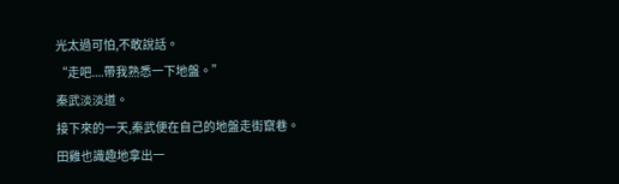光太過可怕,不敢說話。
“走吧....帶我熟悉一下地盤。”
秦武淡淡道。
接下來的一天,秦武便在自己的地盤走街竄巷。
田雞也識趣地拿出一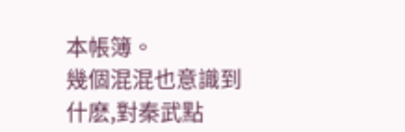本帳簿。
幾個混混也意識到什麽,對秦武點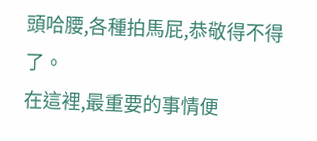頭哈腰,各種拍馬屁,恭敬得不得了。
在這裡,最重要的事情便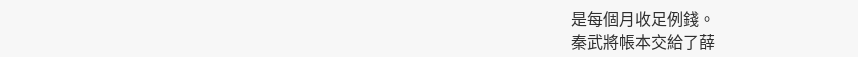是每個月收足例錢。
秦武將帳本交給了薛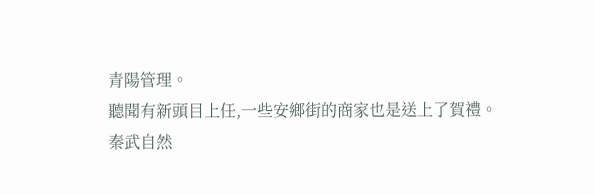青陽管理。
聽聞有新頭目上任,一些安鄉街的商家也是送上了賀禮。
秦武自然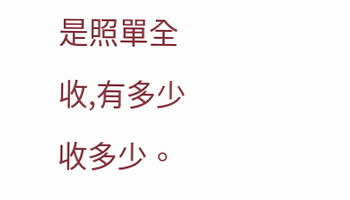是照單全收,有多少收多少。